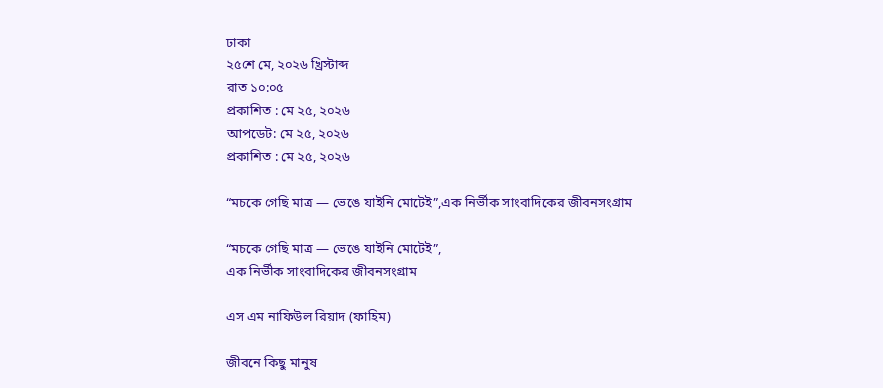ঢাকা
২৫শে মে, ২০২৬ খ্রিস্টাব্দ
রাত ১০:০৫
প্রকাশিত : মে ২৫, ২০২৬
আপডেট: মে ২৫, ২০২৬
প্রকাশিত : মে ২৫, ২০২৬

“মচকে গেছি মাত্র — ভেঙে যাইনি মোটেই”,এক নির্ভীক সাংবাদিকের জীবনসংগ্রাম

“মচকে গেছি মাত্র — ভেঙে যাইনি মোটেই”,
এক নির্ভীক সাংবাদিকের জীবনসংগ্রাম

এস এম নাফিউল রিয়াদ (ফাহিম)

জীবনে কিছু মানুষ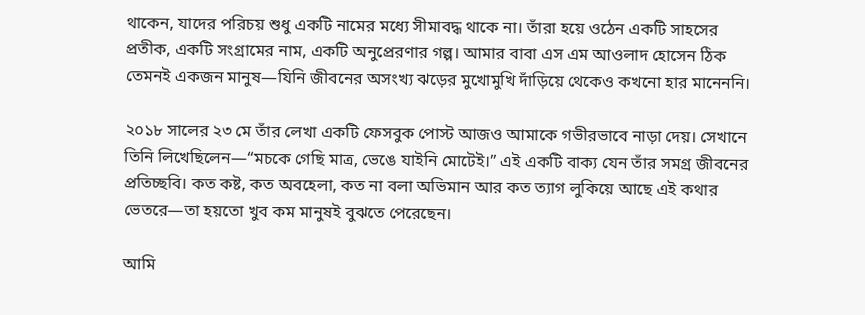থাকেন, যাদের পরিচয় শুধু একটি নামের মধ্যে সীমাবদ্ধ থাকে না। তাঁরা হয়ে ওঠেন একটি সাহসের প্রতীক, একটি সংগ্রামের নাম, একটি অনুপ্রেরণার গল্প। আমার বাবা এস এম আওলাদ হোসেন ঠিক তেমনই একজন মানুষ—যিনি জীবনের অসংখ্য ঝড়ের মুখোমুখি দাঁড়িয়ে থেকেও কখনো হার মানেননি।

২০১৮ সালের ২৩ মে তাঁর লেখা একটি ফেসবুক পোস্ট আজও আমাকে গভীরভাবে নাড়া দেয়। সেখানে তিনি লিখেছিলেন—“মচকে গেছি মাত্র, ভেঙে যাইনি মোটেই।” এই একটি বাক্য যেন তাঁর সমগ্র জীবনের প্রতিচ্ছবি। কত কষ্ট, কত অবহেলা, কত না বলা অভিমান আর কত ত্যাগ লুকিয়ে আছে এই কথার ভেতরে—তা হয়তো খুব কম মানুষই বুঝতে পেরেছেন।

আমি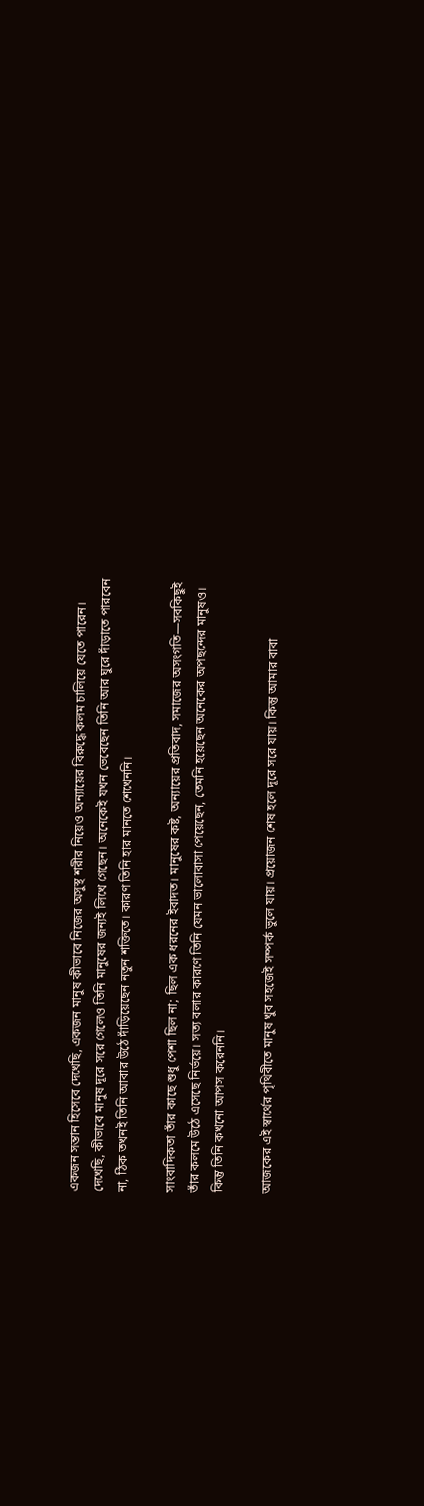একজন সন্তান হিসেবে দেখেছি, একজন মানুষ কীভাবে নিজের অসুস্থ শরীর নিয়েও অন্যায়ের বিরুদ্ধে কলম চালিয়ে যেতে পারেন। দেখেছি, কীভাবে মানুষ দূরে সরে গেলেও তিনি মানুষের জন্যই লিখে গেছেন। অনেকেই যখন ভেবেছেন তিনি আর ঘুরে দাঁড়াতে পারবেন না, ঠিক তখনই তিনি আবার উঠে দাঁড়িয়েছেন নতুন শক্তিতে। কারণ তিনি হার মানতে শেখেননি।

সাংবাদিকতা তাঁর কাছে শুধু পেশা ছিল না; ছিল এক ধরনের ইবাদত। মানুষের কষ্ট, অন্যায়ের প্রতিবাদ, সমাজের অসংগতি—সবকিছুই তাঁর কলমে উঠে এসেছে নির্ভয়ে। সত্য বলার কারণে তিনি যেমন ভালোবাসা পেয়েছেন, তেমনি হয়েছেন অনেকের অপছন্দের মানুষও। কিন্তু তিনি কখনো আপস করেননি।

আজকের এই স্বার্থের পৃথিবীতে মানুষ খুব সহজেই সম্পর্ক ভুলে যায়। প্রয়োজন শেষ হলে দূরে সরে যায়। কিন্তু আমার বাবা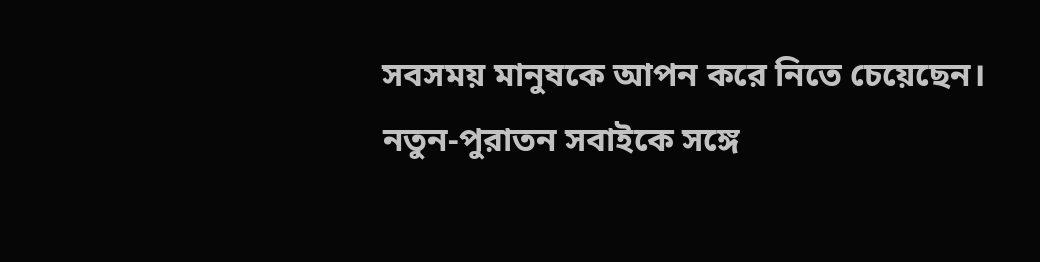সবসময় মানুষকে আপন করে নিতে চেয়েছেন। নতুন-পুরাতন সবাইকে সঙ্গে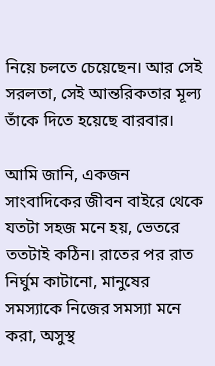নিয়ে চলতে চেয়েছেন। আর সেই সরলতা, সেই আন্তরিকতার মূল্য তাঁকে দিতে হয়েছে বারবার।

আমি জানি, একজন সাংবাদিকের জীবন বাইরে থেকে যতটা সহজ মনে হয়, ভেতরে ততটাই কঠিন। রাতের পর রাত নির্ঘুম কাটানো, মানুষের সমস্যাকে নিজের সমস্যা মনে করা, অসুস্থ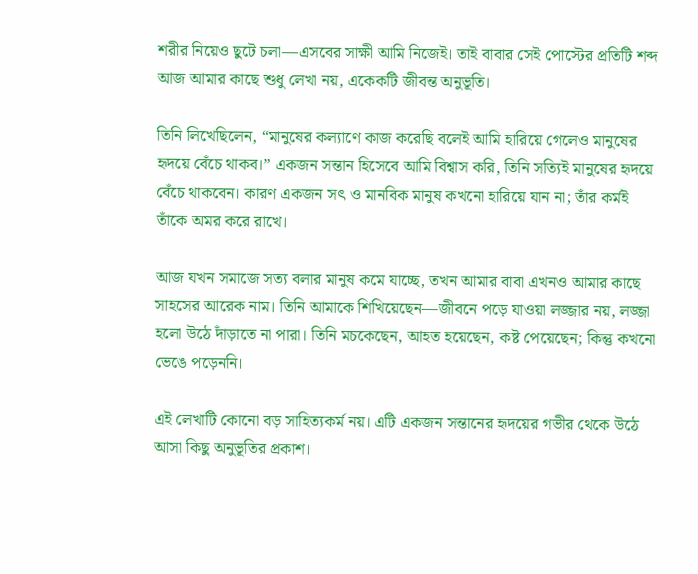শরীর নিয়েও ছুটে চলা—এসবের সাক্ষী আমি নিজেই। তাই বাবার সেই পোস্টের প্রতিটি শব্দ আজ আমার কাছে শুধু লেখা নয়, একেকটি জীবন্ত অনুভূতি।

তিনি লিখেছিলেন, “মানুষের কল্যাণে কাজ করেছি বলেই আমি হারিয়ে গেলেও মানুষের হৃদয়ে বেঁচে থাকব।” একজন সন্তান হিসেবে আমি বিশ্বাস করি, তিনি সত্যিই মানুষের হৃদয়ে বেঁচে থাকবেন। কারণ একজন সৎ ও মানবিক মানুষ কখনো হারিয়ে যান না; তাঁর কর্মই তাঁকে অমর করে রাখে।

আজ যখন সমাজে সত্য বলার মানুষ কমে যাচ্ছে, তখন আমার বাবা এখনও আমার কাছে সাহসের আরেক নাম। তিনি আমাকে শিখিয়েছেন—জীবনে পড়ে যাওয়া লজ্জার নয়, লজ্জা হলো উঠে দাঁড়াতে না পারা। তিনি মচকেছেন, আহত হয়েছেন, কষ্ট পেয়েছেন; কিন্তু কখনো ভেঙে পড়েননি।

এই লেখাটি কোনো বড় সাহিত্যকর্ম নয়। এটি একজন সন্তানের হৃদয়ের গভীর থেকে উঠে আসা কিছু অনুভূতির প্রকাশ।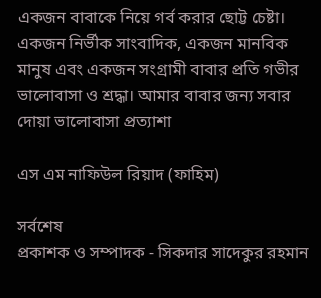একজন বাবাকে নিয়ে গর্ব করার ছোট্ট চেষ্টা। একজন নির্ভীক সাংবাদিক, একজন মানবিক মানুষ এবং একজন সংগ্রামী বাবার প্রতি গভীর ভালোবাসা ও শ্রদ্ধা। আমার বাবার জন্য সবার দোয়া ভালোবাসা প্রত্যাশা

এস এম নাফিউল রিয়াদ (ফাহিম)

সর্বশেষ
প্রকাশক ও সম্পাদক - সিকদার সাদেকুর রহমান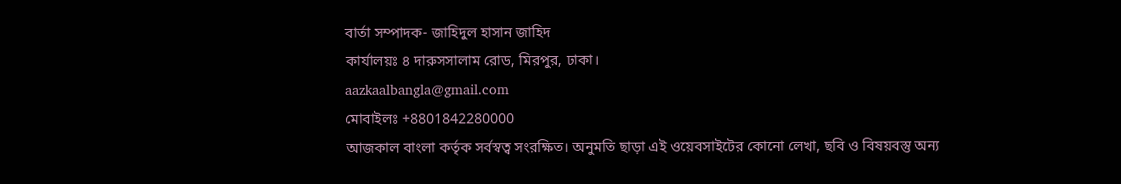বার্তা সম্পাদক- জাহিদুল হাসান জাহিদ
কার্যালয়ঃ ৪ দারুসসালাম রোড, মিরপুর, ঢাকা।
aazkaalbangla@gmail.com
মোবাইলঃ +8801842280000
আজকাল বাংলা কর্তৃক সর্বস্বত্ব সংরক্ষিত। অনুমতি ছাড়া এই ওয়েবসাইটের কোনো লেখা, ছবি ও বিষয়বস্তু অন্য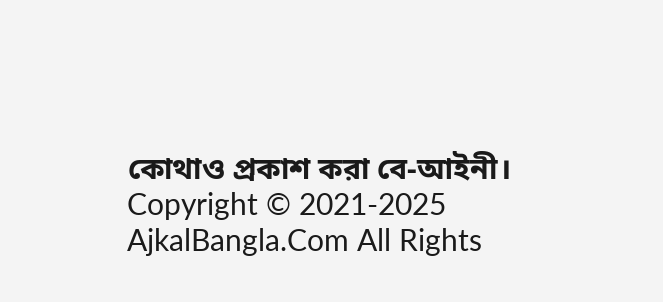কোথাও প্রকাশ করা বে-আইনী।
Copyright © 2021-2025 AjkalBangla.Com All Rights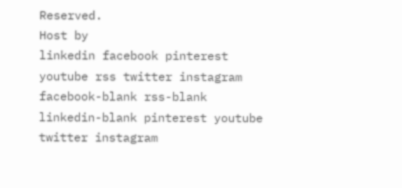Reserved.
Host by
linkedin facebook pinterest youtube rss twitter instagram facebook-blank rss-blank linkedin-blank pinterest youtube twitter instagram